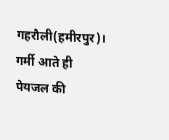गहरौली(हमीरपुर)। गर्मी आते ही पेयजल की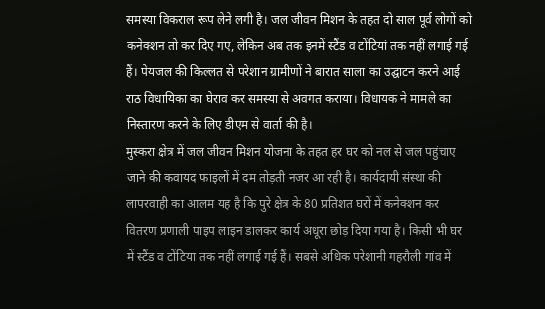समस्या विकराल रूप लेने लगी है। जल जीवन मिशन के तहत दो साल पूर्व लोगों को कनेक्शन तो कर दिए गए, लेकिन अब तक इनमें स्टैंड व टोंटियां तक नहीं लगाई गई हैं। पेयजल की किल्लत से परेशान ग्रामीणों ने बारात साला का उद्घाटन करने आई राठ विधायिका का घेराव कर समस्या से अवगत कराया। विधायक ने मामले का निस्तारण करने के लिए डीएम से वार्ता की है।
मुस्करा क्षेत्र में जल जीवन मिशन योजना के तहत हर घर को नल से जल पहुंचाए जाने की कवायद फाइलों में दम तोड़ती नजर आ रही है। कार्यदायी संस्था की लापरवाही का आलम यह है कि पुरे क्षेत्र के 80 प्रतिशत घरों में कनेक्शन कर वितरण प्रणाली पाइप लाइन डालकर कार्य अधूरा छोड़ दिया गया है। किसी भी घर में स्टैंड व टोंटिया तक नहीं लगाई गई हैं। सबसे अधिक परेशानी गहरौली गांव में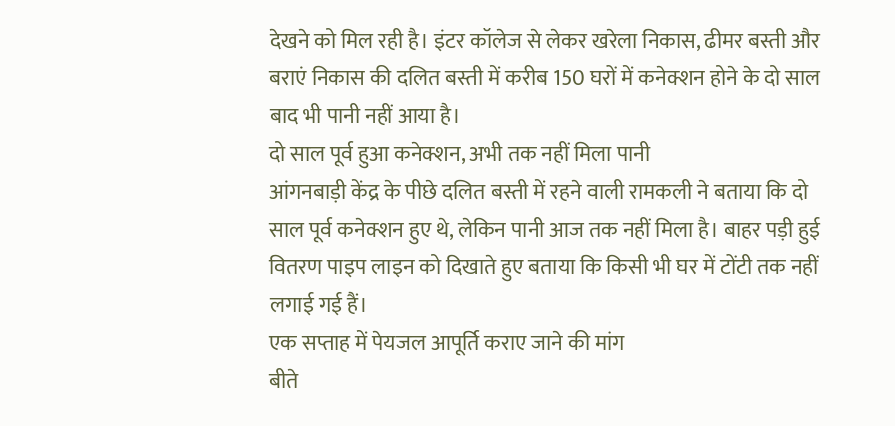देखने को मिल रही है। इंटर कॉलेज से लेकर खरेला निकास, ढीमर बस्ती और बराएं निकास की दलित बस्ती में करीब 150 घरों में कनेक्शन होने के दो साल बाद भी पानी नहीं आया है।
दो साल पूर्व हुआ कनेक्शन, अभी तक नहीं मिला पानी
आंगनबाड़ी केंद्र के पीछे दलित बस्ती में रहने वाली रामकली ने बताया कि दो साल पूर्व कनेक्शन हुए थे, लेकिन पानी आज तक नहीं मिला है। बाहर पड़ी हुई वितरण पाइप लाइन को दिखाते हुए बताया कि किसी भी घर में टोंटी तक नहीं लगाई गई हैं।
एक सप्ताह में पेयजल आपूर्ति कराए जाने की मांग
बीते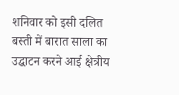शनिवार को इसी दलित बस्ती में बारात साला का उद्घाटन करने आई क्षेत्रीय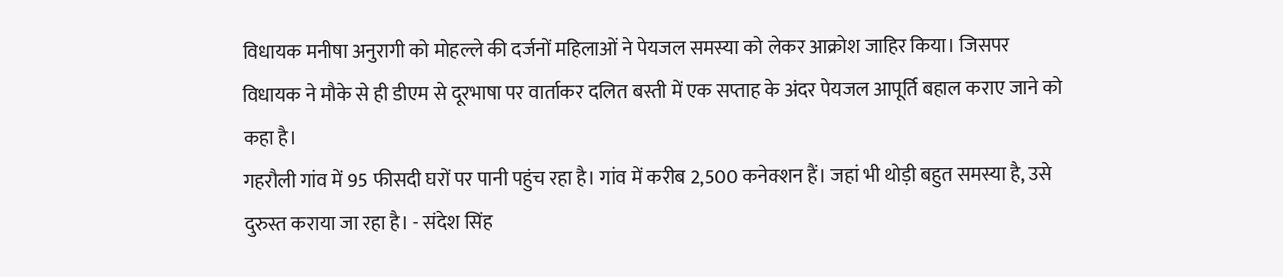विधायक मनीषा अनुरागी को मोहल्ले की दर्जनों महिलाओं ने पेयजल समस्या को लेकर आक्रोश जाहिर किया। जिसपर विधायक ने मौके से ही डीएम से दूरभाषा पर वार्ताकर दलित बस्ती में एक सप्ताह के अंदर पेयजल आपूर्ति बहाल कराए जाने को कहा है।
गहरौली गांव में 95 फीसदी घरों पर पानी पहुंच रहा है। गांव में करीब 2,500 कनेक्शन हैं। जहां भी थोड़ी बहुत समस्या है, उसे दुरुस्त कराया जा रहा है। - संदेश सिंह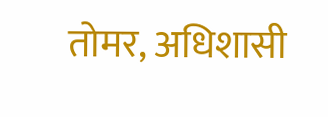तोमर, अधिशासी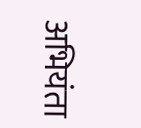अभियंता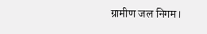ग्रामीण जल निगम।